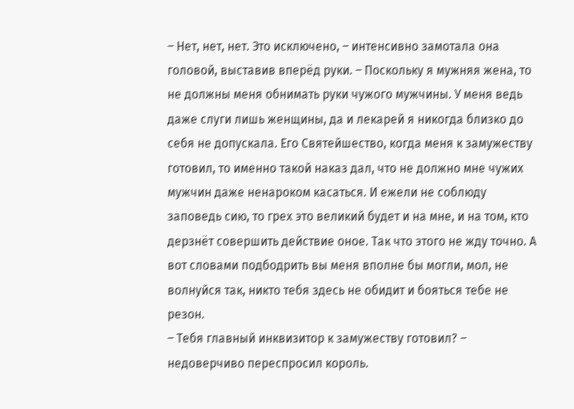– Нет, нет, нет. Это исключено, – интенсивно замотала она головой, выставив вперёд руки. – Поскольку я мужняя жена, то не должны меня обнимать руки чужого мужчины. У меня ведь даже слуги лишь женщины, да и лекарей я никогда близко до себя не допускала. Его Святейшество, когда меня к замужеству готовил, то именно такой наказ дал, что не должно мне чужих мужчин даже ненароком касаться. И ежели не соблюду заповедь сию, то грех это великий будет и на мне, и на том, кто дерзнёт совершить действие оное. Так что этого не жду точно. А вот словами подбодрить вы меня вполне бы могли, мол, не волнуйся так, никто тебя здесь не обидит и бояться тебе не резон.
– Тебя главный инквизитор к замужеству готовил? – недоверчиво переспросил король.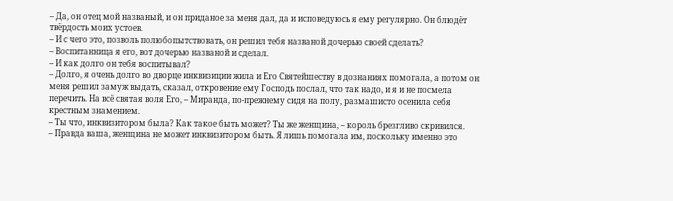– Да, он отец мой названый, и он приданое за меня дал, да и исповедуюсь я ему регулярно. Он блюдёт твёрдость моих устоев.
– И с чего это, позволь полюбопытствовать, он решил тебя названой дочерью своей сделать?
– Воспитанница я его, вот дочерью названой и сделал.
– И как долго он тебя воспитывал?
– Долго, я очень долго во дворце инквизиции жила и Его Святейшеству в дознаниях помогала, а потом он меня решил замуж выдать, сказал, откровение ему Господь послал, что так надо, и я и не посмела перечить. На всё святая воля Его, – Миранда, по-прежнему сидя на полу, размашисто осенила себя крестным знамением.
– Ты что, инквизитором была? Как такое быть может? Ты же женщина, – король брезгливо скривился.
– Правда ваша, женщина не может инквизитором быть. Я лишь помогала им, поскольку именно это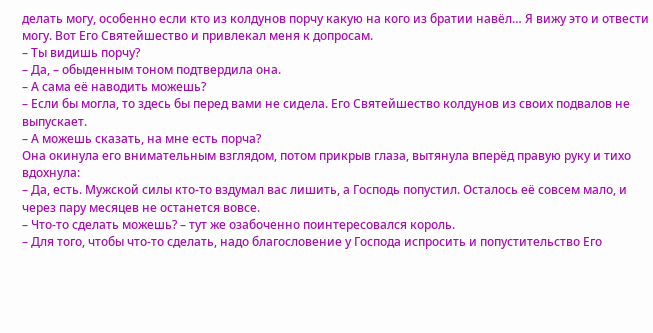делать могу, особенно если кто из колдунов порчу какую на кого из братии навёл… Я вижу это и отвести могу. Вот Его Святейшество и привлекал меня к допросам.
– Ты видишь порчу?
– Да, – обыденным тоном подтвердила она.
– А сама её наводить можешь?
– Если бы могла, то здесь бы перед вами не сидела. Его Святейшество колдунов из своих подвалов не выпускает.
– А можешь сказать, на мне есть порча?
Она окинула его внимательным взглядом, потом прикрыв глаза, вытянула вперёд правую руку и тихо вдохнула:
– Да, есть. Мужской силы кто-то вздумал вас лишить, а Господь попустил. Осталось её совсем мало, и через пару месяцев не останется вовсе.
– Что-то сделать можешь? – тут же озабоченно поинтересовался король.
– Для того, чтобы что-то сделать, надо благословение у Господа испросить и попустительство Его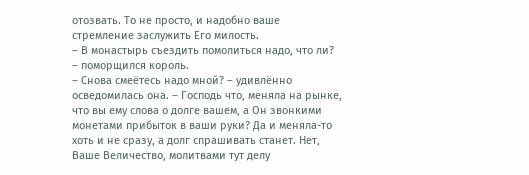отозвать. То не просто, и надобно ваше стремление заслужить Его милость.
– В монастырь съездить помолиться надо, что ли? – поморщился король.
– Снова смеётесь надо мной? – удивлённо осведомилась она. – Господь что, меняла на рынке, что вы ему слова о долге вашем, а Он звонкими монетами прибыток в ваши руки? Да и меняла-то хоть и не сразу, а долг спрашивать станет. Нет, Ваше Величество, молитвами тут делу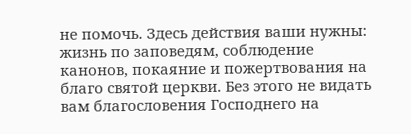не помочь. Здесь действия ваши нужны: жизнь по заповедям, соблюдение канонов, покаяние и пожертвования на благо святой церкви. Без этого не видать вам благословения Господнего на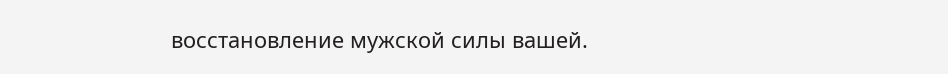восстановление мужской силы вашей.